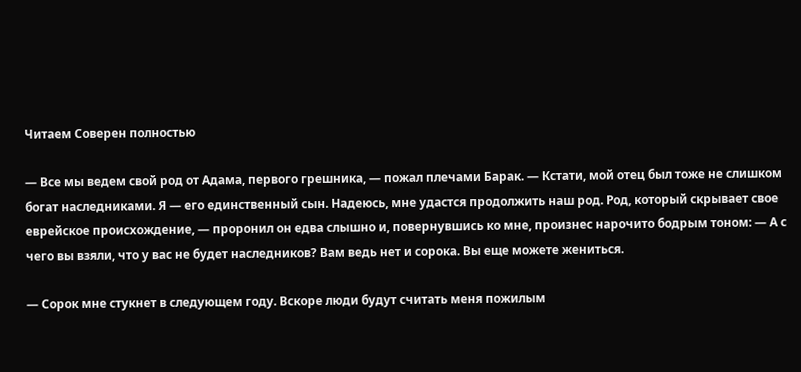Читаем Соверен полностью

— Все мы ведем свой род от Адама, первого грешника, — пожал плечами Барак. — Кстати, мой отец был тоже не слишком богат наследниками. Я — его единственный сын. Надеюсь, мне удастся продолжить наш род. Род, который скрывает свое еврейское происхождение, — проронил он едва слышно и, повернувшись ко мне, произнес нарочито бодрым тоном: — А с чего вы взяли, что у вас не будет наследников? Вам ведь нет и сорока. Вы еще можете жениться.

— Сорок мне стукнет в следующем году. Вскоре люди будут считать меня пожилым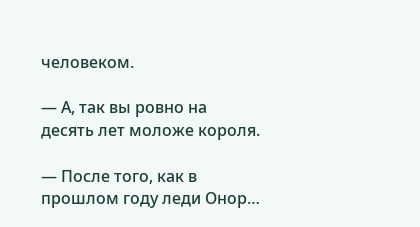человеком.

— А, так вы ровно на десять лет моложе короля.

— После того, как в прошлом году леди Онор…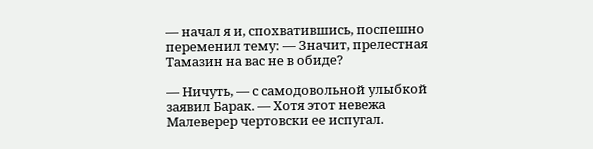— начал я и, спохватившись, поспешно переменил тему: — Значит, прелестная Тамазин на вас не в обиде?

— Ничуть, — с самодовольной улыбкой заявил Барак. — Хотя этот невежа Малеверер чертовски ее испугал.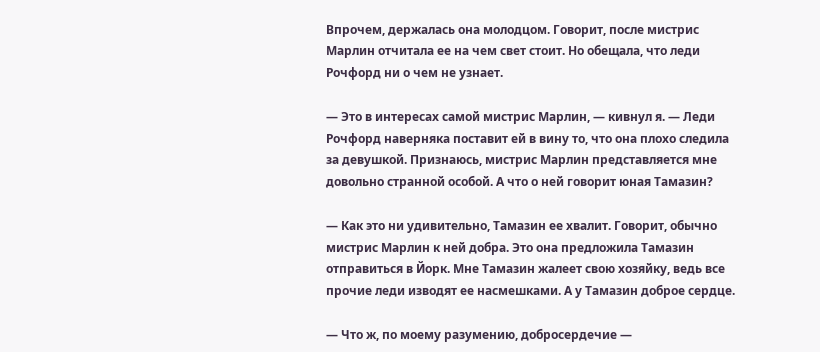Впрочем, держалась она молодцом. Говорит, после мистрис Марлин отчитала ее на чем свет стоит. Но обещала, что леди Рочфорд ни о чем не узнает.

— Это в интересах самой мистрис Марлин, — кивнул я. — Леди Рочфорд наверняка поставит ей в вину то, что она плохо следила за девушкой. Признаюсь, мистрис Марлин представляется мне довольно странной особой. А что о ней говорит юная Тамазин?

— Как это ни удивительно, Тамазин ее хвалит. Говорит, обычно мистрис Марлин к ней добра. Это она предложила Тамазин отправиться в Йорк. Мне Тамазин жалеет свою хозяйку, ведь все прочие леди изводят ее насмешками. А у Тамазин доброе сердце.

— Что ж, по моему разумению, добросердечие —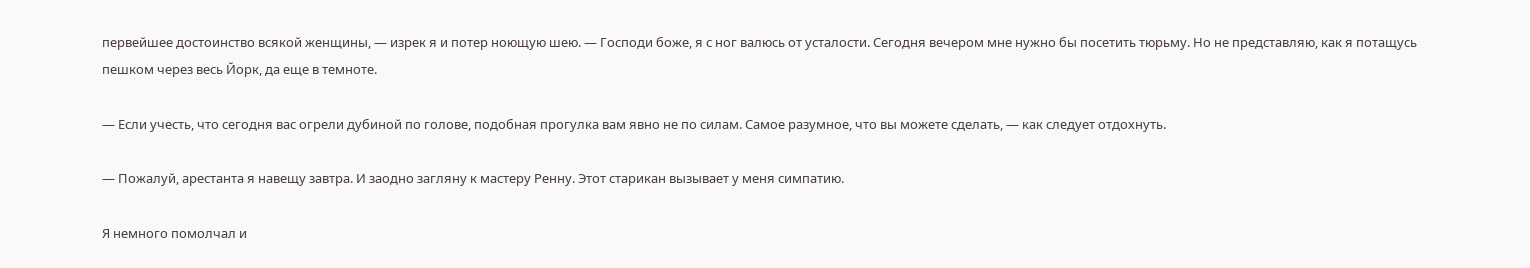первейшее достоинство всякой женщины, — изрек я и потер ноющую шею. — Господи боже, я с ног валюсь от усталости. Сегодня вечером мне нужно бы посетить тюрьму. Но не представляю, как я потащусь пешком через весь Йорк, да еще в темноте.

— Если учесть, что сегодня вас огрели дубиной по голове, подобная прогулка вам явно не по силам. Самое разумное, что вы можете сделать, — как следует отдохнуть.

— Пожалуй, арестанта я навещу завтра. И заодно загляну к мастеру Ренну. Этот старикан вызывает у меня симпатию.

Я немного помолчал и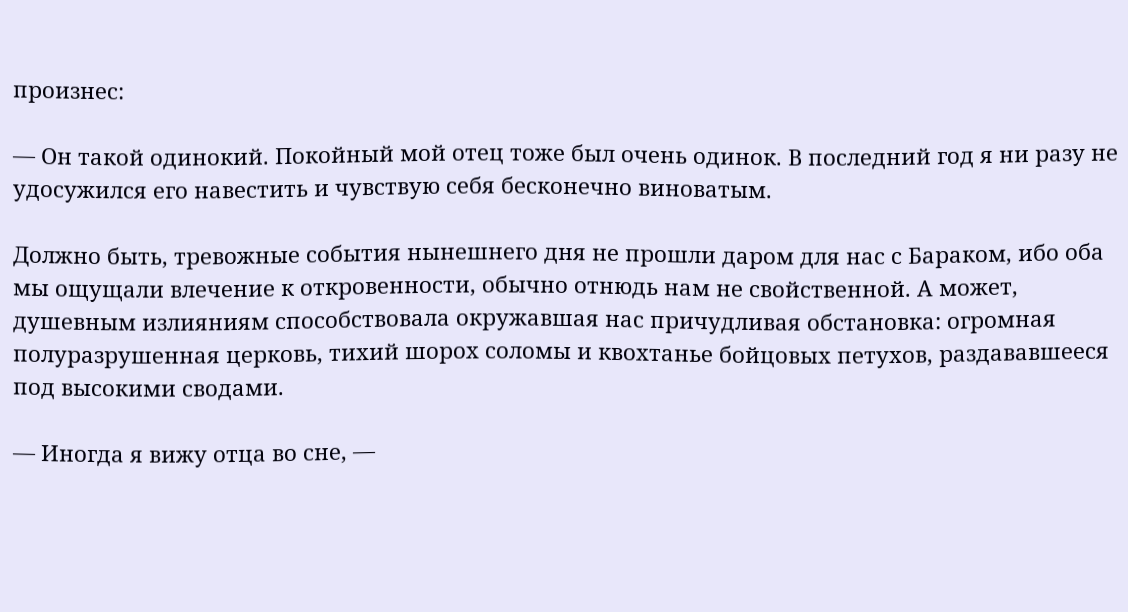произнес:

— Он такой одинокий. Покойный мой отец тоже был очень одинок. В последний год я ни разу не удосужился его навестить и чувствую себя бесконечно виноватым.

Должно быть, тревожные события нынешнего дня не прошли даром для нас с Бараком, ибо оба мы ощущали влечение к откровенности, обычно отнюдь нам не свойственной. А может, душевным излияниям способствовала окружавшая нас причудливая обстановка: огромная полуразрушенная церковь, тихий шорох соломы и квохтанье бойцовых петухов, раздававшееся под высокими сводами.

— Иногда я вижу отца во сне, —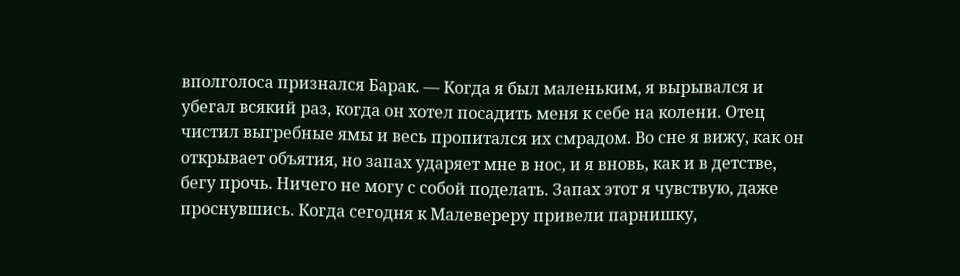вполголоса признался Барак. — Когда я был маленьким, я вырывался и убегал всякий раз, когда он хотел посадить меня к себе на колени. Отец чистил выгребные ямы и весь пропитался их смрадом. Во сне я вижу, как он открывает объятия, но запах ударяет мне в нос, и я вновь, как и в детстве, бегу прочь. Ничего не могу с собой поделать. Запах этот я чувствую, даже проснувшись. Когда сегодня к Малевереру привели парнишку,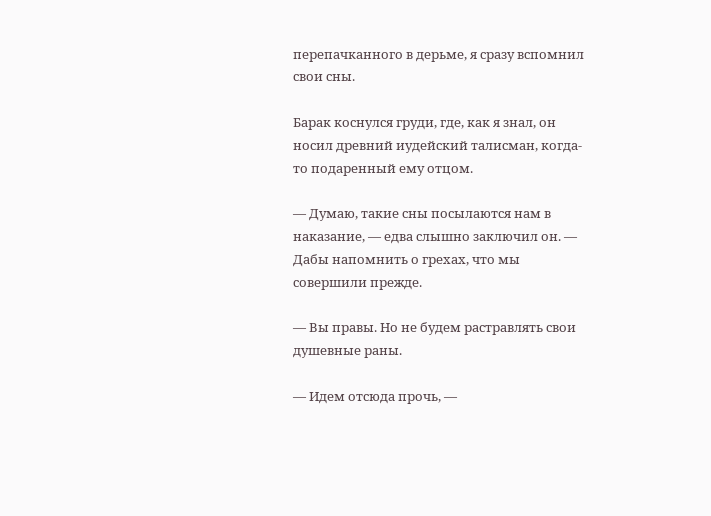перепачканного в дерьме, я сразу вспомнил свои сны.

Барак коснулся груди, где, как я знал, он носил древний иудейский талисман, когда-то подаренный ему отцом.

— Думаю, такие сны посылаются нам в наказание, — едва слышно заключил он. — Дабы напомнить о грехах, что мы совершили прежде.

— Вы правы. Но не будем растравлять свои душевные раны.

— Идем отсюда прочь, —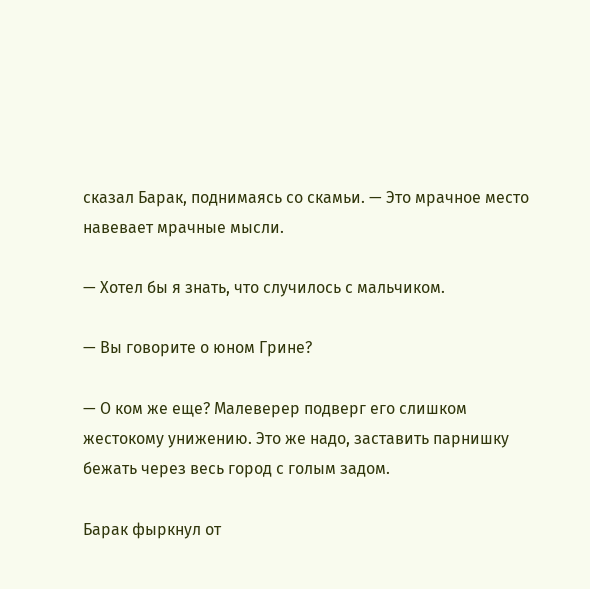сказал Барак, поднимаясь со скамьи. — Это мрачное место навевает мрачные мысли.

— Хотел бы я знать, что случилось с мальчиком.

— Вы говорите о юном Грине?

— О ком же еще? Малеверер подверг его слишком жестокому унижению. Это же надо, заставить парнишку бежать через весь город с голым задом.

Барак фыркнул от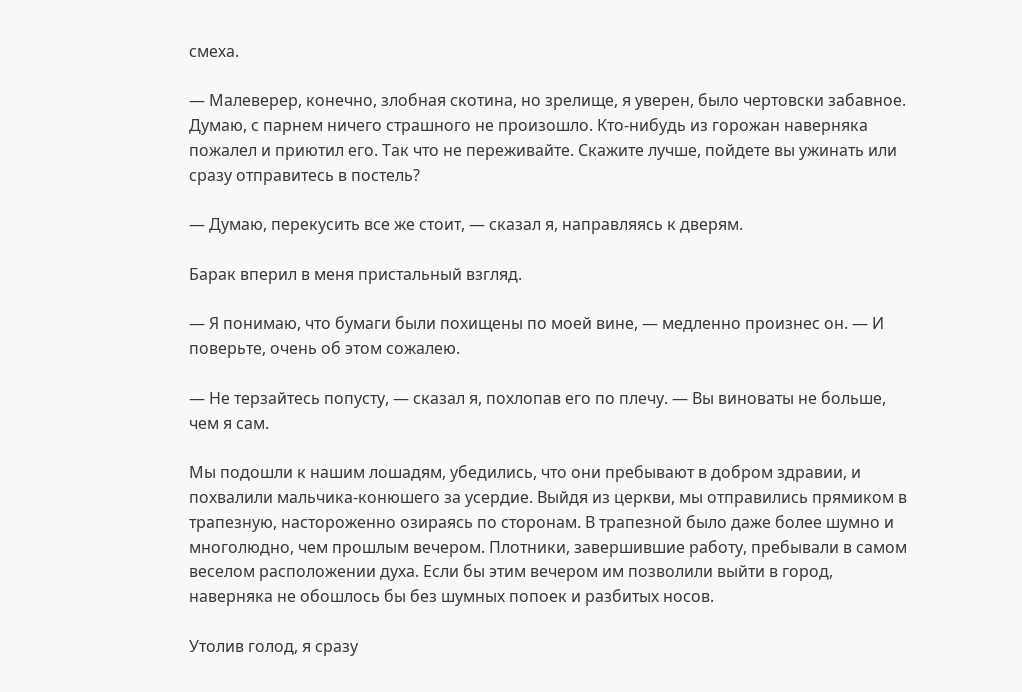смеха.

— Малеверер, конечно, злобная скотина, но зрелище, я уверен, было чертовски забавное. Думаю, с парнем ничего страшного не произошло. Кто-нибудь из горожан наверняка пожалел и приютил его. Так что не переживайте. Скажите лучше, пойдете вы ужинать или сразу отправитесь в постель?

— Думаю, перекусить все же стоит, — сказал я, направляясь к дверям.

Барак вперил в меня пристальный взгляд.

— Я понимаю, что бумаги были похищены по моей вине, — медленно произнес он. — И поверьте, очень об этом сожалею.

— Не терзайтесь попусту, — сказал я, похлопав его по плечу. — Вы виноваты не больше, чем я сам.

Мы подошли к нашим лошадям, убедились, что они пребывают в добром здравии, и похвалили мальчика-конюшего за усердие. Выйдя из церкви, мы отправились прямиком в трапезную, настороженно озираясь по сторонам. В трапезной было даже более шумно и многолюдно, чем прошлым вечером. Плотники, завершившие работу, пребывали в самом веселом расположении духа. Если бы этим вечером им позволили выйти в город, наверняка не обошлось бы без шумных попоек и разбитых носов.

Утолив голод, я сразу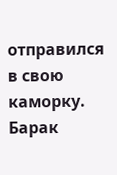отправился в свою каморку. Барак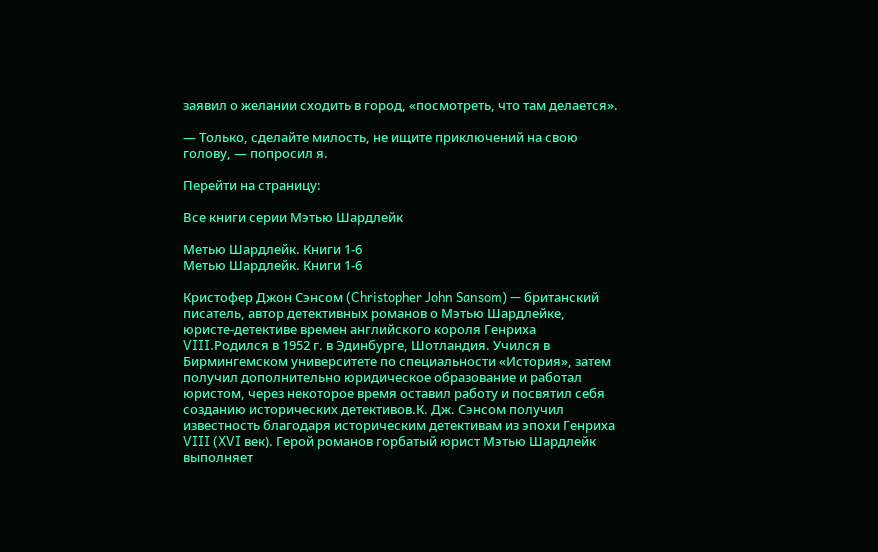заявил о желании сходить в город, «посмотреть, что там делается».

— Только, сделайте милость, не ищите приключений на свою голову, — попросил я.

Перейти на страницу:

Все книги серии Мэтью Шардлейк

Метью Шардлейк. Книги 1-6
Метью Шардлейк. Книги 1-6

Кристофер Джон Сэнсом (Christopher John Sansom) — британский писатель, автор детективных романов о Мэтью Шардлейке, юристе-детективе времен английского короля Генриха VIII.Родился в 1952 г. в Эдинбурге, Шотландия. Учился в Бирмингемском университете по специальности «История», затем получил дополнительно юридическое образование и работал юристом, через некоторое время оставил работу и посвятил себя созданию исторических детективов.К. Дж. Сэнсом получил известность благодаря историческим детективам из эпохи Генриха VIII (XVI век). Герой романов горбатый юрист Мэтью Шардлейк выполняет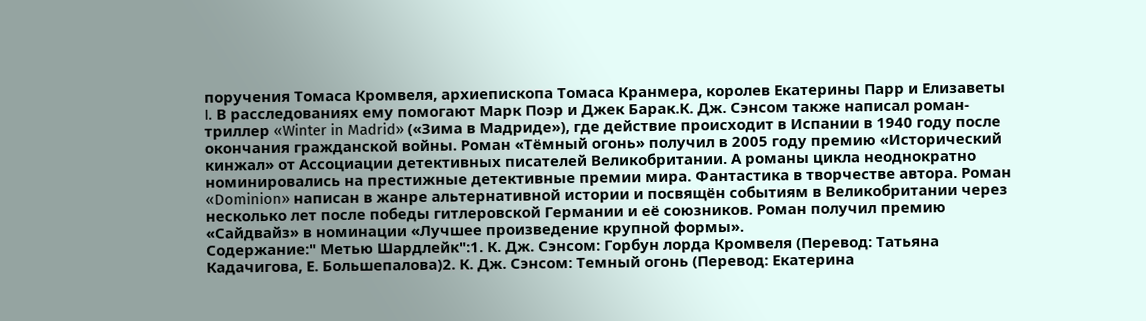поручения Томаса Кромвеля, архиепископа Томаса Кранмера, королев Екатерины Парр и Елизаветы I. В расследованиях ему помогают Марк Поэр и Джек Барак.К. Дж. Сэнсом также написал роман-триллер «Winter in Madrid» («Зима в Мадриде»), где действие происходит в Испании в 1940 году после окончания гражданской войны. Роман «Тёмный огонь» получил в 2005 году премию «Исторический кинжал» от Ассоциации детективных писателей Великобритании. А романы цикла неоднократно номинировались на престижные детективные премии мира. Фантастика в творчестве автора. Роман «Dominion» написан в жанре альтернативной истории и посвящён событиям в Великобритании через несколько лет после победы гитлеровской Германии и её союзников. Роман получил премию «Сайдвайз» в номинации «Лучшее произведение крупной формы».                                                                                     Содержание:" Метью Шардлейк":1. К. Дж. Сэнсом: Горбун лорда Кромвеля (Перевод: Татьяна Кадачигова, Е. Большепалова)2. К. Дж. Сэнсом: Темный огонь (Перевод: Екатерина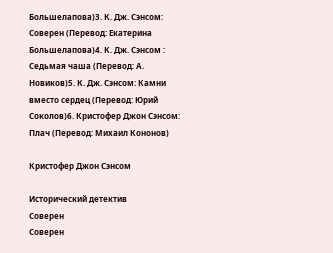Большелапова)3. К. Дж. Сэнсом: Соверен (Перевод: Екатерина Большелапова)4. К. Дж. Сэнсом : Седьмая чаша (Перевод: А. Новиков)5. К. Дж. Сэнсом: Камни вместо сердец (Перевод: Юрий Соколов)6. Кристофер Джон Сэнсом: Плач (Перевод: Михаил Кононов)

Кристофер Джон Сэнсом

Исторический детектив
Соверен
Соверен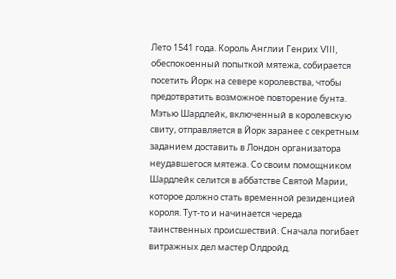Лето 1541 года. Король Англии Генрих VIII, обеспокоенный попыткой мятежа, собирается посетить Йорк на севере королевства, чтобы предотвратить возможное повторение бунта. Мэтью Шардлейк, включенный в королевскую свиту, отправляется в Йорк заранее с секретным заданием доставить в Лондон организатора неудавшегося мятежа. Со своим помощником Шардлейк селится в аббатстве Святой Марии, которое должно стать временной резиденцией короля. Тут-то и начинается череда таинственных происшествий. Сначала погибает витражных дел мастер Олдройд.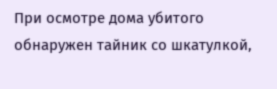При осмотре дома убитого обнаружен тайник со шкатулкой,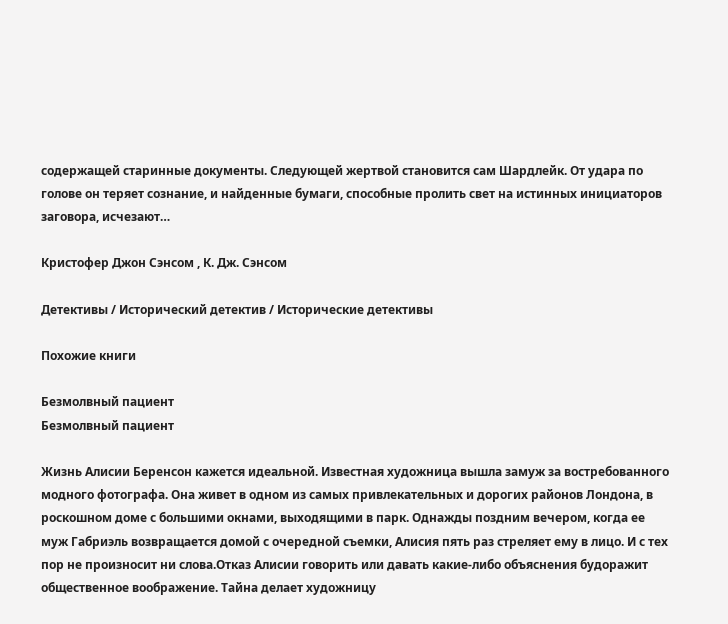содержащей старинные документы. Следующей жертвой становится сам Шардлейк. От удара по голове он теряет сознание, и найденные бумаги, способные пролить свет на истинных инициаторов заговора, исчезают…

Кристофер Джон Сэнсом , К. Дж. Сэнсом

Детективы / Исторический детектив / Исторические детективы

Похожие книги

Безмолвный пациент
Безмолвный пациент

Жизнь Алисии Беренсон кажется идеальной. Известная художница вышла замуж за востребованного модного фотографа. Она живет в одном из самых привлекательных и дорогих районов Лондона, в роскошном доме с большими окнами, выходящими в парк. Однажды поздним вечером, когда ее муж Габриэль возвращается домой с очередной съемки, Алисия пять раз стреляет ему в лицо. И с тех пор не произносит ни слова.Отказ Алисии говорить или давать какие-либо объяснения будоражит общественное воображение. Тайна делает художницу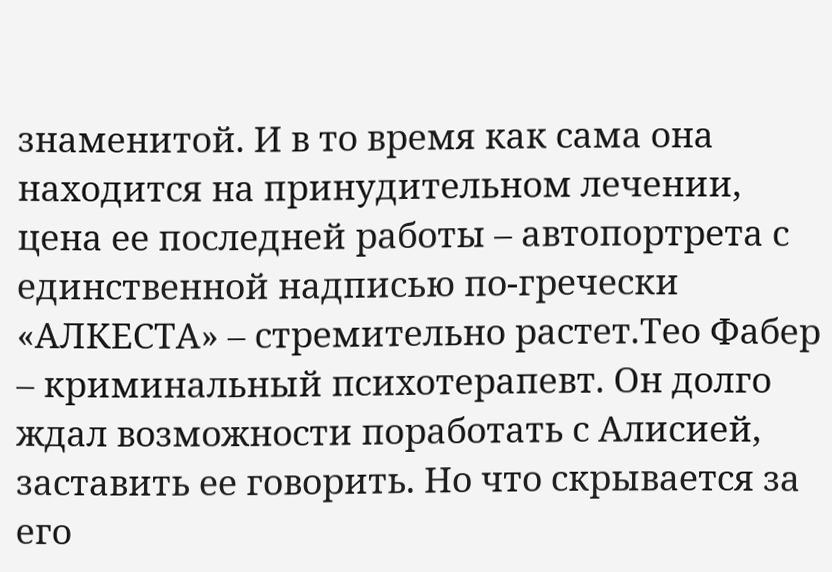знаменитой. И в то время как сама она находится на принудительном лечении, цена ее последней работы – автопортрета с единственной надписью по-гречески «АЛКЕСТА» – стремительно растет.Тео Фабер – криминальный психотерапевт. Он долго ждал возможности поработать с Алисией, заставить ее говорить. Но что скрывается за его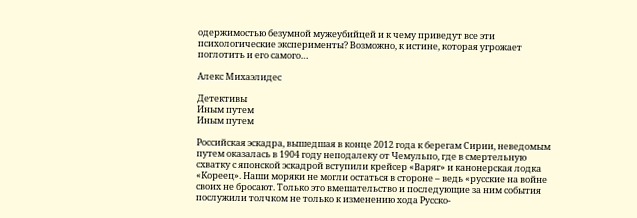одержимостью безумной мужеубийцей и к чему приведут все эти психологические эксперименты? Возможно, к истине, которая угрожает поглотить и его самого…

Алекс Михаэлидес

Детективы
Иным путем
Иным путем

Российская эскадра, вышедшая в конце 2012 года к берегам Сирии, неведомым путем оказалась в 1904 году неподалеку от Чемульпо, где в смертельную схватку с японской эскадрой вступили крейсер «Варяг» и канонерская лодка «Кореец». Наши моряки не могли остаться в стороне – ведь «русские на войне своих не бросают. Только это вмешательство и последующие за ним события послужили толчком не только к изменению хода Русско-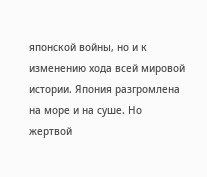японской войны, но и к изменению хода всей мировой истории. Япония разгромлена на море и на суше. Но жертвой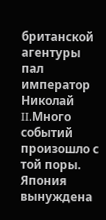британской агентуры пал император Николай II.Много событий произошло с той поры. Япония вынуждена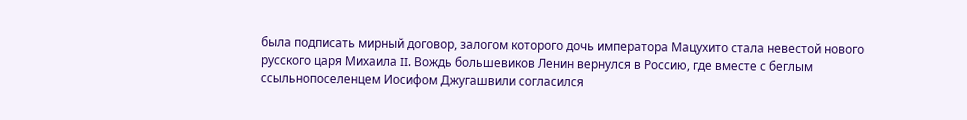была подписать мирный договор, залогом которого дочь императора Мацухито стала невестой нового русского царя Михаила II. Вождь большевиков Ленин вернулся в Россию, где вместе с беглым ссыльнопоселенцем Иосифом Джугашвили согласился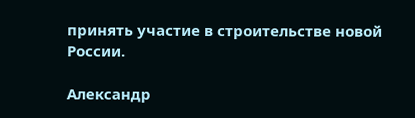принять участие в строительстве новой России.

Александр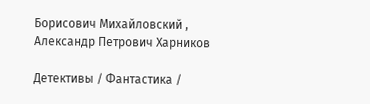Борисович Михайловский , Александр Петрович Харников

Детективы / Фантастика /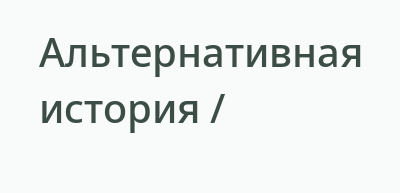Альтернативная история /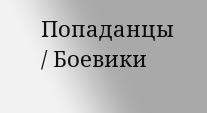Попаданцы / Боевики